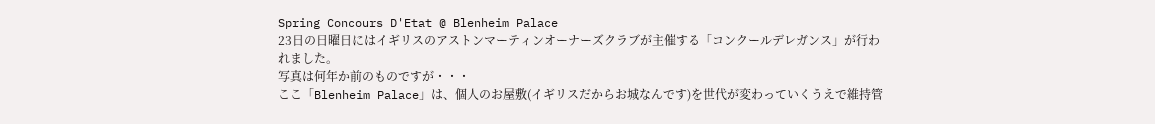Spring Concours D'Etat @ Blenheim Palace
23日の日曜日にはイギリスのアストンマーティンオーナーズクラブが主催する「コンクールデレガンス」が行われました。
写真は何年か前のものですが・・・
ここ「Blenheim Palace」は、個人のお屋敷(イギリスだからお城なんです)を世代が変わっていくうえで維持管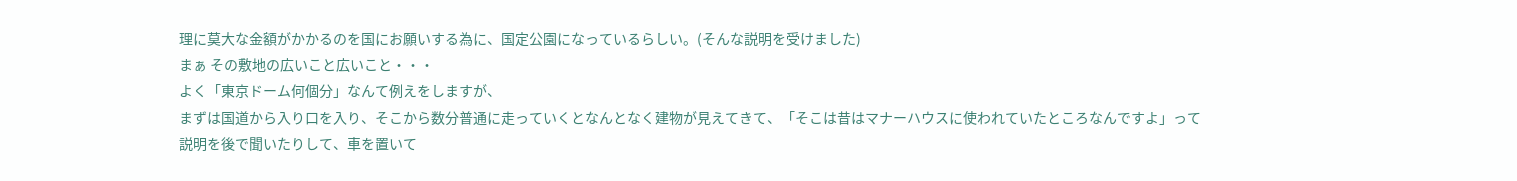理に莫大な金額がかかるのを国にお願いする為に、国定公園になっているらしい。(そんな説明を受けました)
まぁ その敷地の広いこと広いこと・・・
よく「東京ドーム何個分」なんて例えをしますが、
まずは国道から入り口を入り、そこから数分普通に走っていくとなんとなく建物が見えてきて、「そこは昔はマナーハウスに使われていたところなんですよ」って説明を後で聞いたりして、車を置いて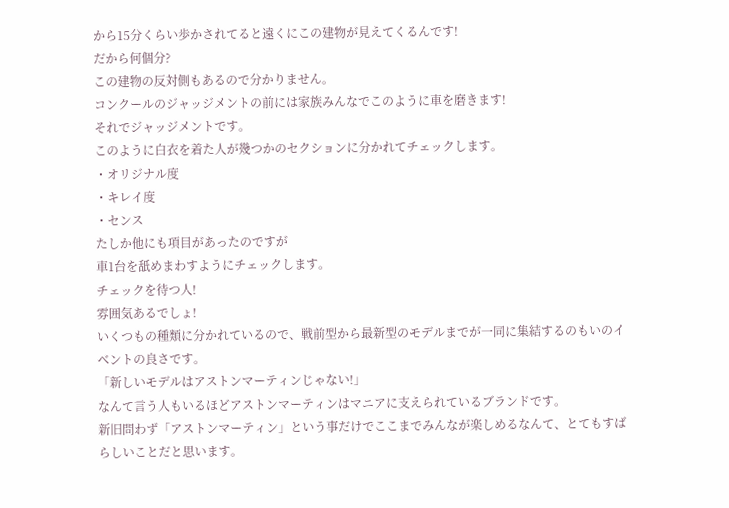から15分くらい歩かされてると遠くにこの建物が見えてくるんです!
だから何個分?
この建物の反対側もあるので分かりません。
コンクールのジャッジメントの前には家族みんなでこのように車を磨きます!
それでジャッジメントです。
このように白衣を着た人が幾つかのセクションに分かれてチェックします。
・オリジナル度
・キレイ度
・センス
たしか他にも項目があったのですが
車1台を舐めまわすようにチェックします。
チェックを待つ人!
雰囲気あるでしょ!
いくつもの種類に分かれているので、戦前型から最新型のモデルまでが一同に集結するのもいのイベントの良さです。
「新しいモデルはアストンマーティンじゃない!」
なんて言う人もいるほどアストンマーティンはマニアに支えられているブランドです。
新旧問わず「アストンマーティン」という事だけでここまでみんなが楽しめるなんて、とてもすばらしいことだと思います。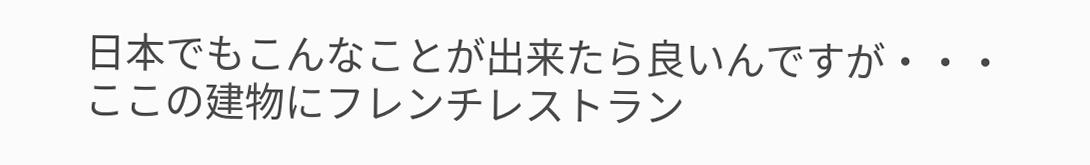日本でもこんなことが出来たら良いんですが・・・
ここの建物にフレンチレストラン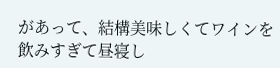があって、結構美味しくてワインを飲みすぎて昼寝し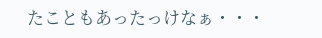たこともあったっけなぁ・・・